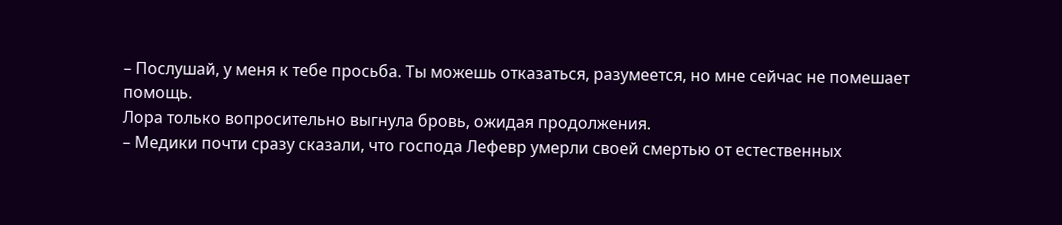– Послушай, у меня к тебе просьба. Ты можешь отказаться, разумеется, но мне сейчас не помешает помощь.
Лора только вопросительно выгнула бровь, ожидая продолжения.
– Медики почти сразу сказали, что господа Лефевр умерли своей смертью от естественных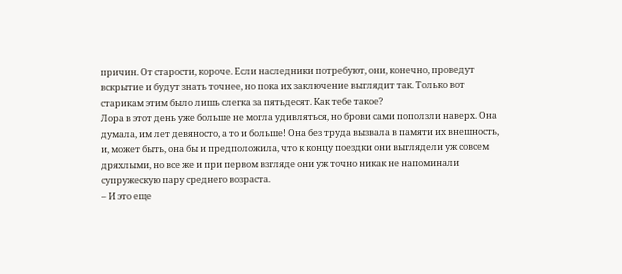причин. От старости, короче. Если наследники потребуют, они, конечно, проведут вскрытие и будут знать точнее, но пока их заключение выглядит так. Только вот старикам этим было лишь слегка за пятьдесят. Как тебе такое?
Лора в этот день уже больше не могла удивляться, но брови сами поползли наверх. Она думала, им лет девяносто, а то и больше! Она без труда вызвала в памяти их внешность, и, может быть, она бы и предположила, что к концу поездки они выглядели уж совсем дряхлыми, но все же и при первом взгляде они уж точно никак не напоминали супружескую пару среднего возраста.
– И это еще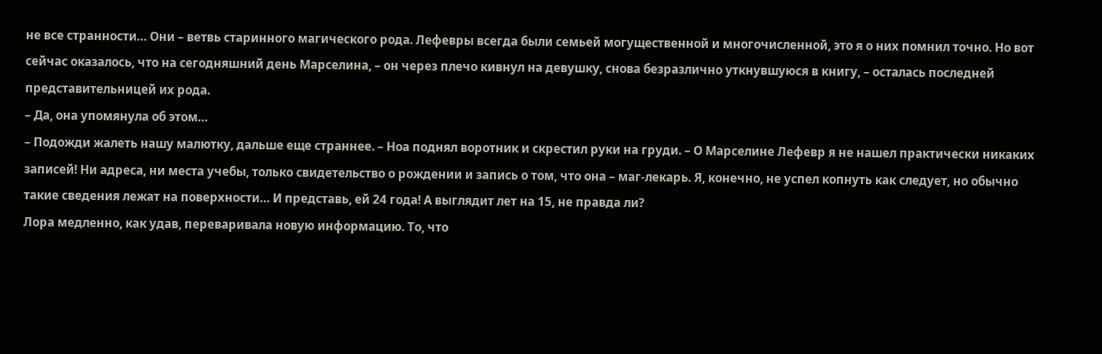не все странности… Они – ветвь старинного магического рода. Лефевры всегда были семьей могущественной и многочисленной, это я о них помнил точно. Но вот сейчас оказалось, что на сегодняшний день Марселина, – он через плечо кивнул на девушку, снова безразлично уткнувшуюся в книгу, – осталась последней представительницей их рода.
– Да, она упомянула об этом…
– Подожди жалеть нашу малютку, дальше еще страннее. – Ноа поднял воротник и скрестил руки на груди. – О Марселине Лефевр я не нашел практически никаких записей! Ни адреса, ни места учебы, только свидетельство о рождении и запись о том, что она – маг-лекарь. Я, конечно, не успел копнуть как следует, но обычно такие сведения лежат на поверхности… И представь, ей 24 года! А выглядит лет на 15, не правда ли?
Лора медленно, как удав, переваривала новую информацию. То, что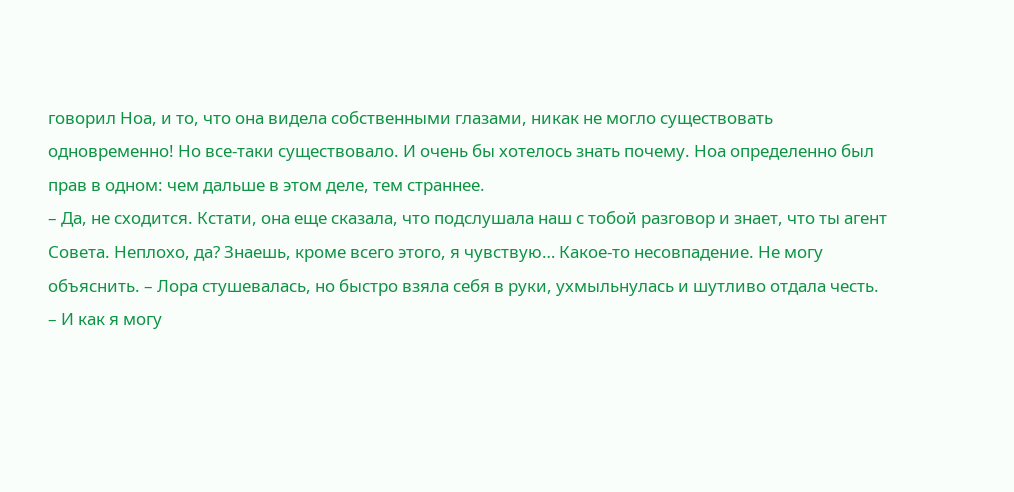говорил Ноа, и то, что она видела собственными глазами, никак не могло существовать одновременно! Но все-таки существовало. И очень бы хотелось знать почему. Ноа определенно был прав в одном: чем дальше в этом деле, тем страннее.
– Да, не сходится. Кстати, она еще сказала, что подслушала наш с тобой разговор и знает, что ты агент Совета. Неплохо, да? Знаешь, кроме всего этого, я чувствую… Какое-то несовпадение. Не могу объяснить. – Лора стушевалась, но быстро взяла себя в руки, ухмыльнулась и шутливо отдала честь. – И как я могу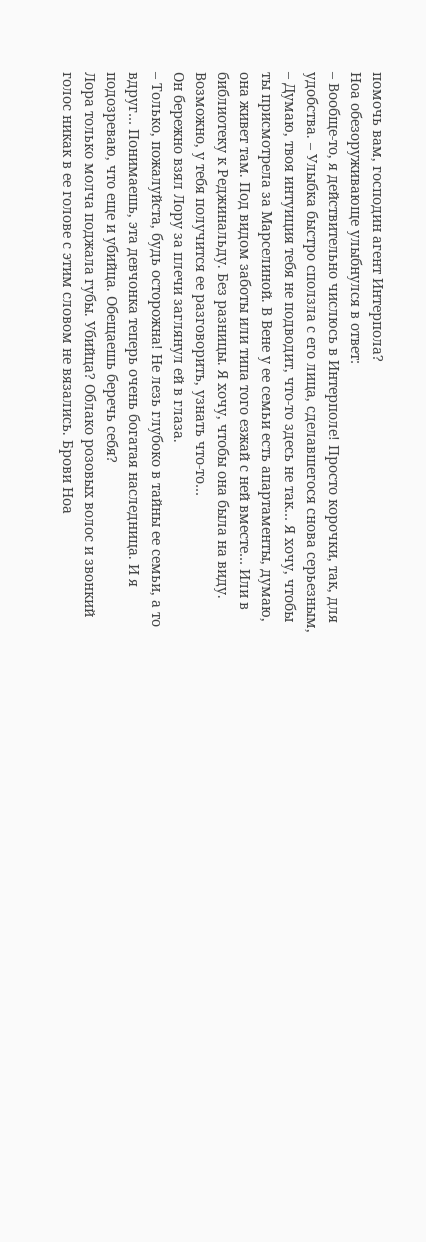помочь вам, господин агент Интерпола?
Ноа обезоруживающе улыбнулся в ответ:
– Вообще-то, я действительно числюсь в Интерполе! Просто корочки, так, для удобства. – Улыбка быстро сползла с его лица, сделавшегося снова серьезным, – Думаю, твоя интуиция тебя не подводит, что-то здесь не так… Я хочу, чтобы ты присмотрела за Марселиной. В Вене у ее семьи есть апартаменты, думаю, она живет там. Под видом заботы или типа того езжай с ней вместе… Или в библиотеку к Реджинальду. Без разницы. Я хочу, чтобы она была на виду. Возможно, у тебя получится ее разговорить, узнать что-то…
Он бережно взял Лору за плечи заглянул ей в глаза.
– Только, пожалуйста, будь осторожна! Не лезь глубоко в тайны ее семьи, а то вдруг… Понимаешь, эта девчонка теперь очень богатая наследница. И я подозреваю, что еще и убийца. Обещаешь беречь себя?
Лора только молча поджала губы. Убийца? Облако розовых волос и звонкий голос никак в ее голове с этим словом не вязались. Брови Ноа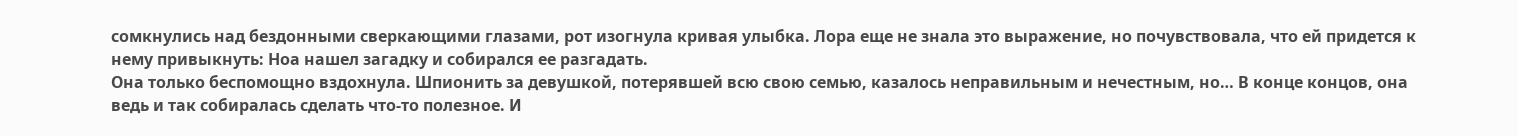сомкнулись над бездонными сверкающими глазами, рот изогнула кривая улыбка. Лора еще не знала это выражение, но почувствовала, что ей придется к нему привыкнуть: Ноа нашел загадку и собирался ее разгадать.
Она только беспомощно вздохнула. Шпионить за девушкой, потерявшей всю свою семью, казалось неправильным и нечестным, но… В конце концов, она ведь и так собиралась сделать что-то полезное. И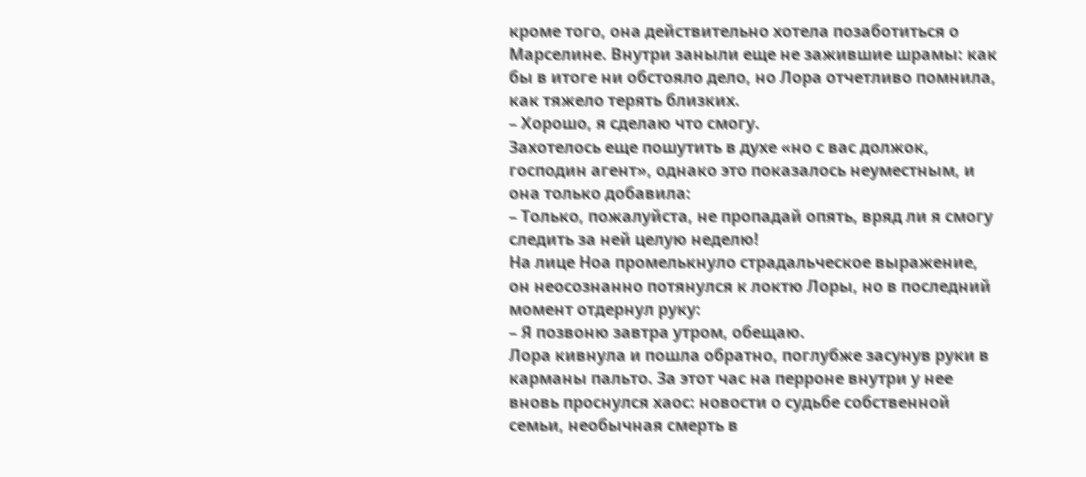кроме того, она действительно хотела позаботиться о Марселине. Внутри заныли еще не зажившие шрамы: как бы в итоге ни обстояло дело, но Лора отчетливо помнила, как тяжело терять близких.
– Хорошо, я сделаю что смогу.
Захотелось еще пошутить в духе «но с вас должок, господин агент», однако это показалось неуместным, и она только добавила:
– Только, пожалуйста, не пропадай опять, вряд ли я смогу следить за ней целую неделю!
На лице Ноа промелькнуло страдальческое выражение, он неосознанно потянулся к локтю Лоры, но в последний момент отдернул руку:
– Я позвоню завтра утром, обещаю.
Лора кивнула и пошла обратно, поглубже засунув руки в карманы пальто. За этот час на перроне внутри у нее вновь проснулся хаос: новости о судьбе собственной семьи, необычная смерть в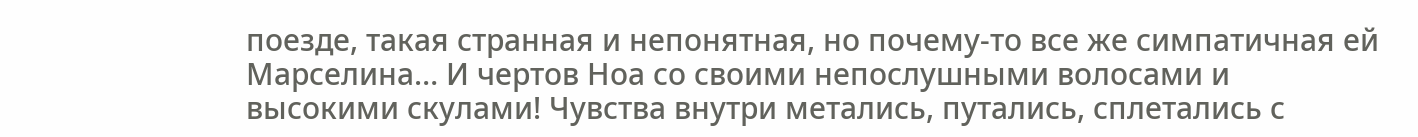поезде, такая странная и непонятная, но почему-то все же симпатичная ей Марселина… И чертов Ноа со своими непослушными волосами и высокими скулами! Чувства внутри метались, путались, сплетались с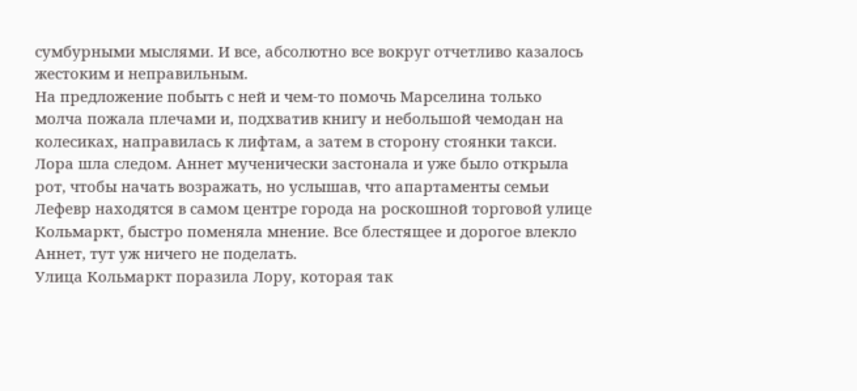сумбурными мыслями. И все, абсолютно все вокруг отчетливо казалось жестоким и неправильным.
На предложение побыть с ней и чем-то помочь Марселина только молча пожала плечами и, подхватив книгу и небольшой чемодан на колесиках, направилась к лифтам, а затем в сторону стоянки такси. Лора шла следом. Аннет мученически застонала и уже было открыла рот, чтобы начать возражать, но услышав, что апартаменты семьи Лефевр находятся в самом центре города на роскошной торговой улице Кольмаркт, быстро поменяла мнение. Все блестящее и дорогое влекло Аннет, тут уж ничего не поделать.
Улица Кольмаркт поразила Лору, которая так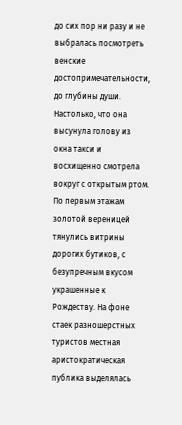до сих пор ни разу и не выбралась посмотреть венские достопримечательности, до глубины души. Настолько, что она высунула голову из окна такси и восхищенно смотрела вокруг с открытым ртом. По первым этажам золотой вереницей тянулись витрины дорогих бутиков, с безупречным вкусом украшенные к Рождеству. На фоне стаек разношерстных туристов местная аристократическая публика выделялась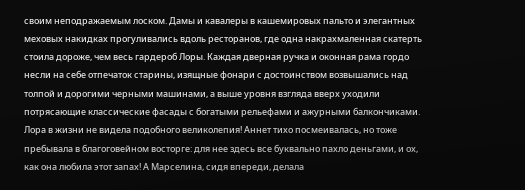своим неподражаемым лоском. Дамы и кавалеры в кашемировых пальто и элегантных меховых накидках прогуливались вдоль ресторанов, где одна накрахмаленная скатерть стоила дороже, чем весь гардероб Лоры. Каждая дверная ручка и оконная рама гордо несли на себе отпечаток старины, изящные фонари с достоинством возвышались над толпой и дорогими черными машинами, а выше уровня взгляда вверх уходили потрясающие классические фасады с богатыми рельефами и ажурными балкончиками. Лора в жизни не видела подобного великолепия! Аннет тихо посмеивалась, но тоже пребывала в благоговейном восторге: для нее здесь все буквально пахло деньгами, и ох, как она любила этот запах! А Марселина, сидя впереди, делала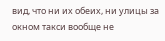вид, что ни их обеих, ни улицы за окном такси вообще не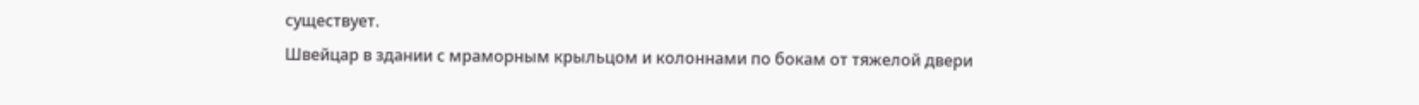существует.
Швейцар в здании с мраморным крыльцом и колоннами по бокам от тяжелой двери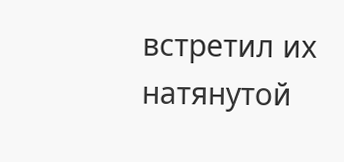встретил их натянутой